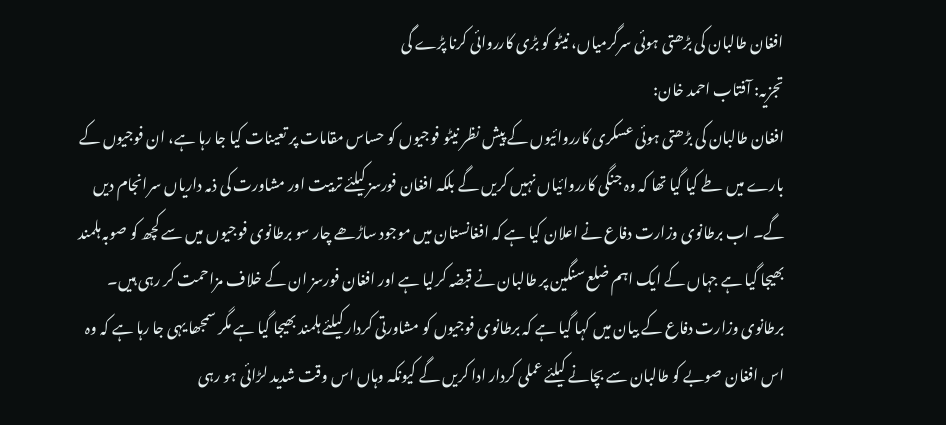افغان طالبان کی بڑھتی ہوئی سرگرمیاں، نیٹو کو بڑی کارروائی کرنا پڑے گی
تجزیہ: آفتاب احمد خان:
افغان طالبان کی بڑھتی ہوئی عسکری کارروائیوں کے پیش نظر نیٹو فوجیوں کو حساس مقامات پر تعینات کیا جا رہا ہے، ان فوجیوں کے بارے میں طے کیا گیا تھا کہ وہ جنگی کارروائیاں نہیں کریں گے بلکہ افغان فورسز کیلئے تربیت اور مشاورت کی ذمہ داریاں سرانجام دیں گے۔ اب برطانوی وزارت دفاع نے اعلان کیا ہے کہ افغانستان میں موجود ساڑھے چار سو برطانوی فوجیوں میں سے کچھ کو صوبہ ہلمند بھیجا گیا ہے جہاں کے ایک اہم ضلع سنگین پر طالبان نے قبضہ کرلیا ہے اور افغان فورسز ان کے خلاف مزاحمت کر رہی ہیں۔ برطانوی وزارت دفاع کے بیان میں کہا گیا ہے کہ برطانوی فوجیوں کو مشاورتی کردار کیلئے ہلمند بھیجا گیا ہے مگر سمجھا یہی جا رہا ہے کہ وہ اس افغان صوبے کو طالبان سے بچانے کیلئے عملی کردار ادا کریں گے کیونکہ وہاں اس وقت شدید لڑائی ہو رہی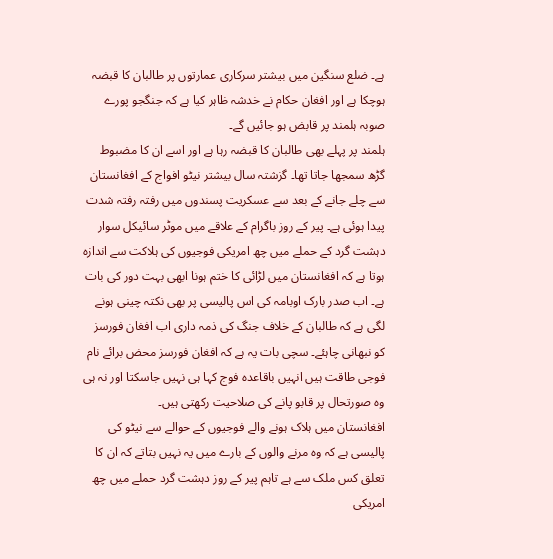ہے۔ ضلع سنگین میں بیشتر سرکاری عمارتوں پر طالبان کا قبضہ ہوچکا ہے اور افغان حکام نے خدشہ ظاہر کیا ہے کہ جنگجو پورے صوبہ ہلمند پر قابض ہو جائیں گے۔
ہلمند پر پہلے بھی طالبان کا قبضہ رہا ہے اور اسے ان کا مضبوط گڑھ سمجھا جاتا تھا۔ گزشتہ سال بیشتر نیٹو افواج کے افغانستان سے چلے جانے کے بعد سے عسکریت پسندوں میں رفتہ رفتہ شدت پیدا ہوئی ہے۔ پیر کے روز باگرام کے علاقے میں موٹر سائیکل سوار دہشت گرد کے حملے میں چھ امریکی فوجیوں کی ہلاکت سے اندازہ ہوتا ہے کہ افغانستان میں لڑائی کا ختم ہونا ابھی بہت دور کی بات ہے۔ اب صدر بارک اوبامہ کی اس پالیسی پر بھی نکتہ چینی ہونے لگی ہے کہ طالبان کے خلاف جنگ کی ذمہ داری اب افغان فورسز کو نبھانی چاہئے۔ سچی بات یہ ہے کہ افغان فورسز محض برائے نام فوجی طاقت ہیں انہیں باقاعدہ فوج کہا ہی نہیں جاسکتا اور نہ ہی وہ صورتحال پر قابو پانے کی صلاحیت رکھتی ہیں۔
افغانستان میں ہلاک ہونے والے فوجیوں کے حوالے سے نیٹو کی پالیسی ہے کہ وہ مرنے والوں کے بارے میں یہ نہیں بتاتے کہ ان کا تعلق کس ملک سے ہے تاہم پیر کے روز دہشت گرد حملے میں چھ امریکی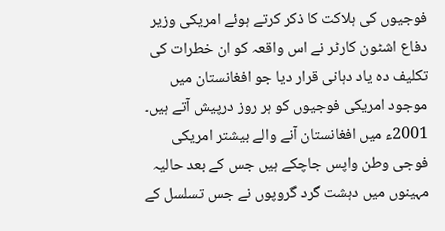فوجیوں کی ہلاکت کا ذکر کرتے ہوئے امریکی وزیر دفاع اشٹون کارٹر نے اس واقعہ کو ان خطرات کی تکلیف دہ یاد دہانی قرار دیا جو افغانستان میں موجود امریکی فوجیوں کو ہر روز درپیش آتے ہیں۔ 2001ء میں افغانستان آنے والے بیشتر امریکی فوجی وطن واپس جاچکے ہیں جس کے بعد حالیہ مہینوں میں دہشت گرد گروپوں نے جس تسلسل کے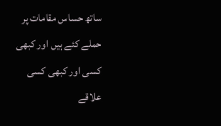ساتھ حساس مقامات پر حملے کئے ہیں اور کبھی کسی اور کبھی کسی علاقے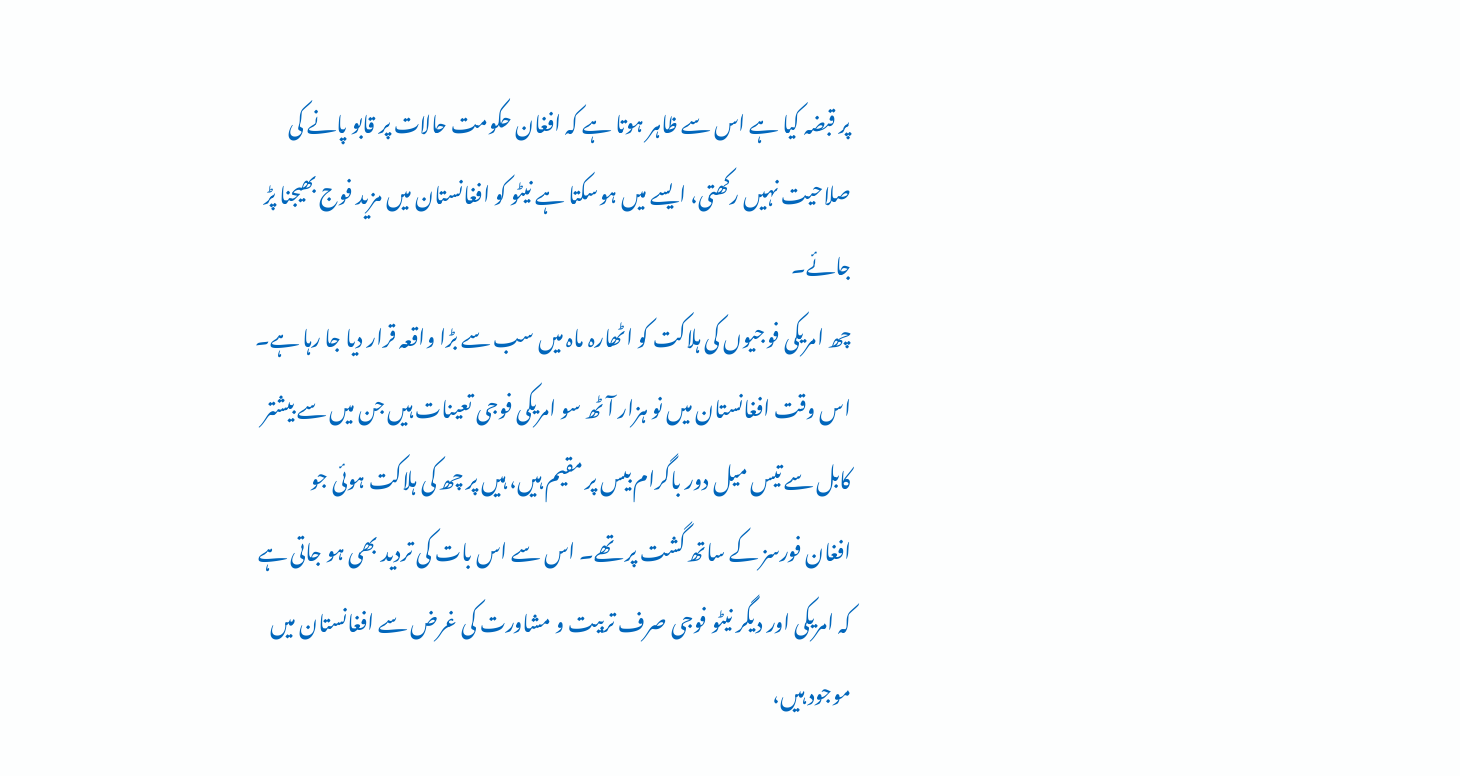پر قبضہ کیا ہے اس سے ظاہر ہوتا ہے کہ افغان حکومت حالات پر قابو پانے کی صلاحیت نہیں رکھتی، ایسے میں ہوسکتا ہے نیٹو کو افغانستان میں مزید فوج بھیجنا پڑ جائے۔
چھ امریکی فوجیوں کی ہلاکت کو اٹھارہ ماہ میں سب سے بڑا واقعہ قرار دیا جا رہا ہے۔ اس وقت افغانستان میں نو ہزار آٹھ سو امریکی فوجی تعینات ہیں جن میں سے بیشتر کابل سے تیس میل دور باگرام بیس پر مقیم ہیں، ہیں پر چھ کی ہلاکت ہوئی جو افغان فورسز کے ساتھ گشت پر تھے۔ اس سے اس بات کی تردید بھی ہو جاتی ہے کہ امریکی اور دیگر نیٹو فوجی صرف تربیت و مشاورت کی غرض سے افغانستان میں موجود ہیں،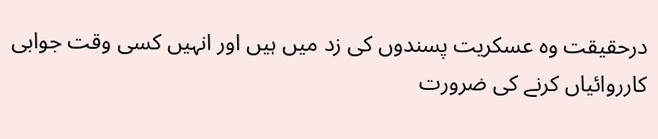درحقیقت وہ عسکریت پسندوں کی زد میں ہیں اور انہیں کسی وقت جوابی کارروائیاں کرنے کی ضرورت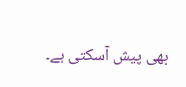بھی پیش آسکتی ہے۔